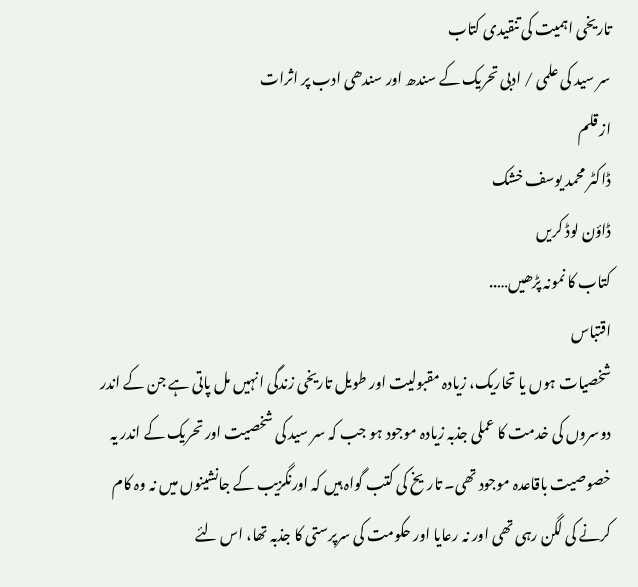تاریخی اہمیت کی تنقیدی کتاب
سر سید کی علمی / ادبی تحریک کے سندھ اور سندھی ادب پر اثرات
از قلم
ڈاکٹر محمد یوسف خشک
ڈاؤن لوڈ کریں
کتاب کا نمونہ پڑھیں…..
اقتباس
شخصیات ہوں یا تحاریک، زیادہ مقبولیت اور طویل تاریخی زندگی انہیں مل پاتی ہے جن کے اندر دوسروں کی خدمت کا عملی جذبہ زیادہ موجود ہو جب کہ سر سید کی شخصیت اور تحریک کے اندر یہ خصوصیت باقاعدہ موجود تھی۔ تاریخ کی کتب گواہ ہیں کہ اورنگزیب کے جانشینوں میں نہ وہ کام کرنے کی لگن رہی تھی اور نہ رعایا اور حکومت کی سرپرستی کا جذبہ تھا، اس لئے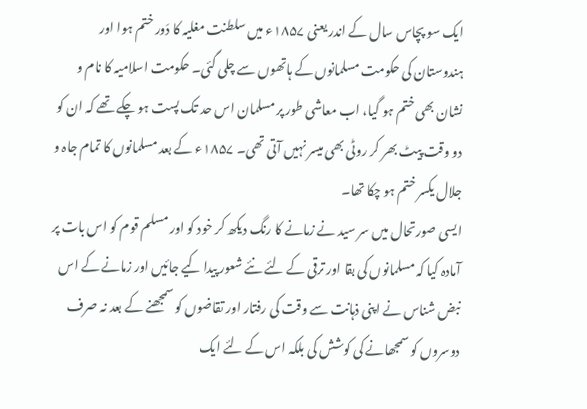ایک سو پچاس سال کے اندر یعنی ۱۸۵۷ء میں سلطنت مغلیہ کا دَور ختم ہوا اور ہندوستان کی حکومت مسلمانوں کے ہاتھوں سے چلی گئی۔ حکومت اسلامیہ کا نام و نشان بھی ختم ہو گیا، اب معاشی طور پر مسلمان اس حد تک پست ہو چکے تھے کہ ان کو دو وقت پیٹ بھر کر روٹی بھی میسر نہیں آتی تھی۔ ۱۸۵۷ء کے بعد مسلمانوں کا تمام جاہ و جلال یکسر ختم ہو چکا تھا۔
ایسی صورتحال میں سر سید نے زمانے کا رنگ دیکھ کر خود کو اور مسلم قوم کو اس بات پر آمادہ کیا کہ مسلمانوں کی بقا اور ترقی کے لئے نئے شعور پیدا کیے جائیں اور زمانے کے اس نبض شناس نے اپنی ذہانت سے وقت کی رفتار اور تقاضوں کو سمجھنے کے بعد نہ صرف دوسروں کو سمجھانے کی کوشش کی بلکہ اس کے لئے ایک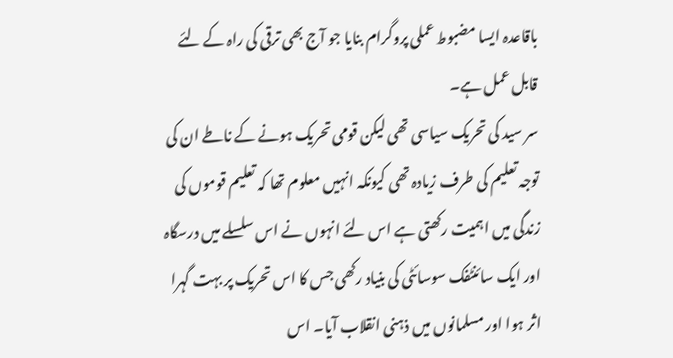باقاعدہ ایسا مضبوط عملی پروگرام بنایا جو آج بھی ترقی کی راہ کے لئے قابل عمل ہے۔
سر سید کی تحریک سیاسی تھی لیکن قومی تحریک ہونے کے ناطے ان کی توجہ تعلیم کی طرف زیادہ تھی کیونکہ انہیں معلوم تھا کہ تعلیم قوموں کی زندگی میں اہمیت رکھتی ہے اس لئے انہوں نے اس سلسلے میں درسگاہ اور ایک سائنٹفک سوسائٹی کی بنیاد رکھی جس کا اس تحریک پر بہت گہرا اثر ہوا اور مسلمانوں میں ذہنی انقلاب آیا۔ اس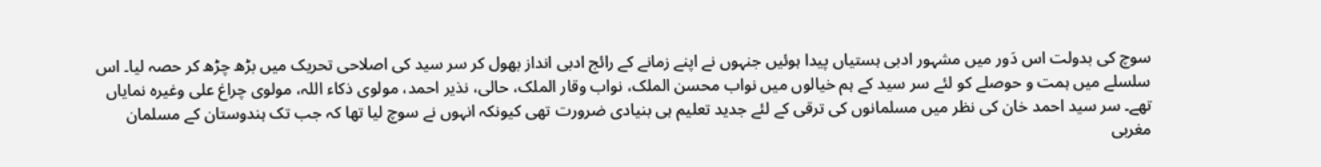سوچ کی بدولت اس دَور میں مشہور ادبی ہستیاں پیدا ہوئیں جنہوں نے اپنے زمانے کے رائج ادبی انداز بھول کر سر سید کی اصلاحی تحریک میں بڑھ چڑھ کر حصہ لیا۔ اس سلسلے میں ہمت و حوصلے کو لئے سر سید کے ہم خیالوں میں نواب محسن الملک، نواب وقار الملک، حالی، نذیر احمد، مولوی ذکاء اللہ، مولوی چراغ علی وغیرہ نمایاں تھے۔ سر سید احمد خان کی نظر میں مسلمانوں کی ترقی کے لئے جدید تعلیم ہی بنیادی ضرورت تھی کیونکہ انہوں نے سوچ لیا تھا کہ جب تک ہندوستان کے مسلمان مغربی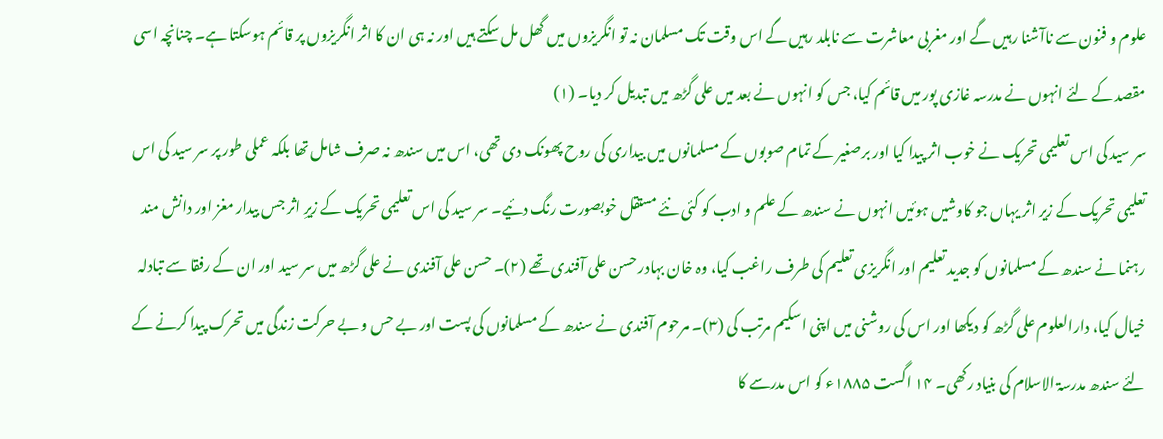علوم و فنون سے ناآشنا رہیں گے اور مغربی معاشرت سے نابلد رہیں گے اس وقت تک مسلمان نہ تو انگریزوں میں گھل مل سکتے ہیں اور نہ ہی ان کا اثر انگریزوں پر قائم ہوسکتا ہے۔ چنانچہ اسی مقصد کے لئے انہوں نے مدرسہ غازی پور میں قائم کیا، جس کو انہوں نے بعد میں علی گڑھ میں تبدیل کر دیا۔ (۱)
سر سید کی اس تعلیمی تحریک نے خوب اثر پیدا کیا اور برصغیر کے تمام صوبوں کے مسلمانوں میں بیداری کی روح پھونک دی تھی، اس میں سندھ نہ صرف شامل تھا بلکہ عملی طور پر سر سید کی اس تعلیمی تحریک کے زیر اثر یہاں جو کاوشیں ہوئیں انہوں نے سندھ کے علم و ادب کو کئی نئے مستقل خوبصورت رنگ دئیے۔ سر سید کی اس تعلیمی تحریک کے زیرِ اثر جس بیدار مغز اور دانش مند رہنما نے سندھ کے مسلمانوں کو جدید تعلیم اور انگریزی تعلیم کی طرف راغب کیا، وہ خان بہادر حسن علی آفندی تھے (۲)۔ حسن علی آفندی نے علی گڑھ میں سر سید اور ان کے رفقا سے تبادلہ خیال کیا، دارالعلوم علی گڑھ کو دیکھا اور اس کی روشنی میں اپنی اسکیم مرتب کی (۳)۔ مرحوم آفندی نے سندھ کے مسلمانوں کی پست اور بے حس و بے حرکت زندگی میں تحرک پیدا کرنے کے لئے سندھ مدرسۃ الاسلام کی بنیاد رکھی۔ ۱۴ اگست ۱۸۸۵ء کو اس مدرسے کا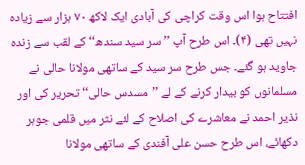افتتاح ہوا اس وقت کراچی کی آبادی ایک لاکھ ۷۰ ہزار سے زیادہ نہیں تھی (۴)۔ اس طرح آپ ’’سر سید سندھ‘‘ کے لقب سے زندہ جاوید ہو گئے۔ جس طرح سر سید کے ساتھی مولانا حالی نے مسلمانوں کو بیدار کرنے کے لے ’’مسدس حالی‘‘ تحریر کی اور نذیر احمد نے معاشرے کی اصلاح کے لئے نثر میں قلمی جوہر دکھائے، اس طرح حسن علی آفندی کے ساتھی مولانا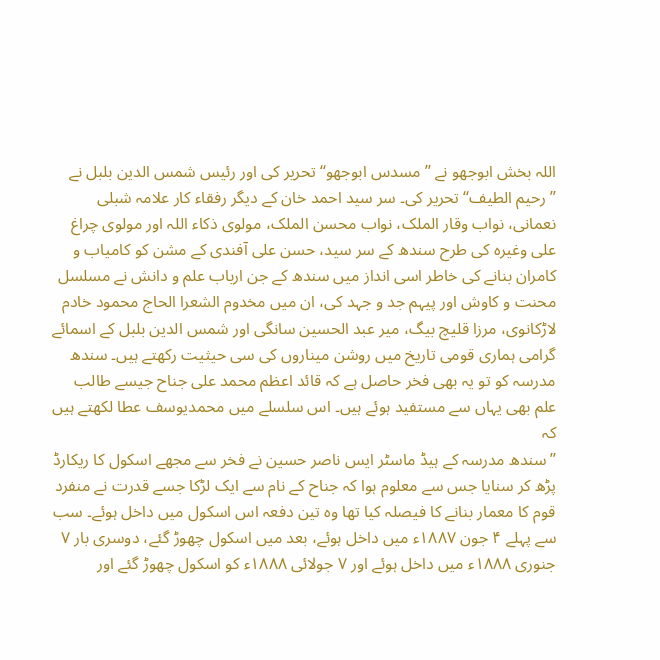اللہ بخش ابوجھو نے ’’مسدس ابوجھو‘‘ تحریر کی اور رئیس شمس الدین بلبل نے ’’رحیم الطیف‘‘ تحریر کی۔ سر سید احمد خان کے دیگر رفقاء کار علامہ شبلی نعمانی، نواب وقار الملک، نواب محسن الملک، مولوی ذکاء اللہ اور مولوی چراغ علی وغیرہ کی طرح سندھ کے سر سید، حسن علی آفندی کے مشن کو کامیاب و کامران بنانے کی خاطر اسی انداز میں سندھ کے جن ارباب علم و دانش نے مسلسل محنت و کاوش اور پیہم جد و جہد کی، ان میں مخدوم الشعرا الحاج محمود خادم لاڑکانوی، مرزا قلیچ بیگ، میر عبد الحسین سانگی اور شمس الدین بلبل کے اسمائے گرامی ہماری قومی تاریخ میں روشن میناروں کی سی حیثیت رکھتے ہیں۔ سندھ مدرسہ کو تو یہ بھی فخر حاصل ہے کہ قائد اعظم محمد علی جناح جیسے طالب علم بھی یہاں سے مستفید ہوئے ہیں۔ اس سلسلے میں محمدیوسف عطا لکھتے ہیں کہ
’’سندھ مدرسہ کے ہیڈ ماسٹر ایس ناصر حسین نے فخر سے مجھے اسکول کا ریکارڈ پڑھ کر سنایا جس سے معلوم ہوا کہ جناح کے نام سے ایک لڑکا جسے قدرت نے منفرد قوم کا معمار بنانے کا فیصلہ کیا تھا وہ تین دفعہ اس اسکول میں داخل ہوئے۔ سب سے پہلے ۴ جون ۱۸۸۷ء میں داخل ہوئے، بعد میں اسکول چھوڑ گئے، دوسری بار ۷ جنوری ۱۸۸۸ء میں داخل ہوئے اور ۷ جولائی ۱۸۸۸ء کو اسکول چھوڑ گئے اور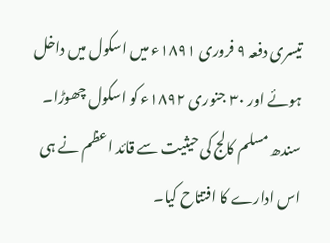تیسری دفعہ ۹ فروری ۱۸۹۱ء میں اسکول میں داخل ہوئے اور ۳۰ جنوری ۱۸۹۲ء کو اسکول چھوڑا۔ سندھ مسلم کالج کی حیثیت سے قائد اعظم نے ہی اس ادارے کا افتتاح کیا۔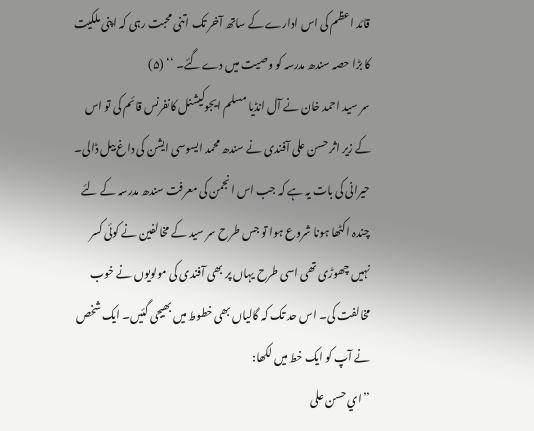قائد اعظم کی اس ادارے کے ساتھ آخر تک اتنی محبت رہی کہ اپنی ملکیت کا بڑا حصہ سندھ مدرسہ کو وصیت میں دے گئے۔ ‘‘ (۵)
سر سید احمد خان نے آل انڈیا مسلم ایجوکیشنل کانفرنس قائم کی تو اس کے زیر اثر حسن علی آفندی نے سندھ محمد ایسوسی ایشن کی داغ بیل ڈالی۔ حیرانی کی بات یہ ہے کہ جب اس انجمن کی معرفت سندھ مدرسہ کے لئے چندہ اکٹھا ہونا شروع ہوا تو جس طرح سر سید کے مخالفین نے کوئی کسر نہیں چھوڑی تھی اسی طرح یہاں پر بھی آفندی کی مولویوں نے خوب مخالفت کی۔ اس حد تک کہ گالیاں بھی خطوط میں بھیجی گئیں۔ ایک شخص نے آپ کو ایک خط میں لکھا:
’’اي حسن علی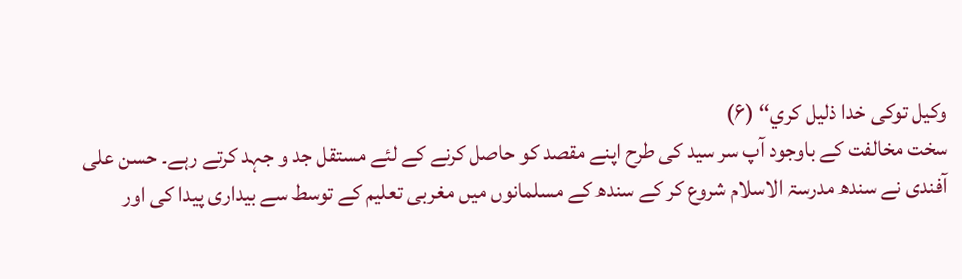وکیل توکی خدا ذلیل کري‘‘ (۶)
سخت مخالفت کے باوجود آپ سر سید کی طرح اپنے مقصد کو حاصل کرنے کے لئے مستقل جد و جہد کرتے رہے۔ حسن علی آفندی نے سندھ مدرسۃ الاسلام شروع کر کے سندھ کے مسلمانوں میں مغربی تعلیم کے توسط سے بیداری پیدا کی اور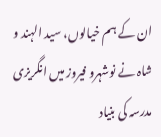ان کے ہم خیالوں، سید الہند و شاہ نے نوشہرو فیروز میں انگریزی مدرسہ کی بنیاد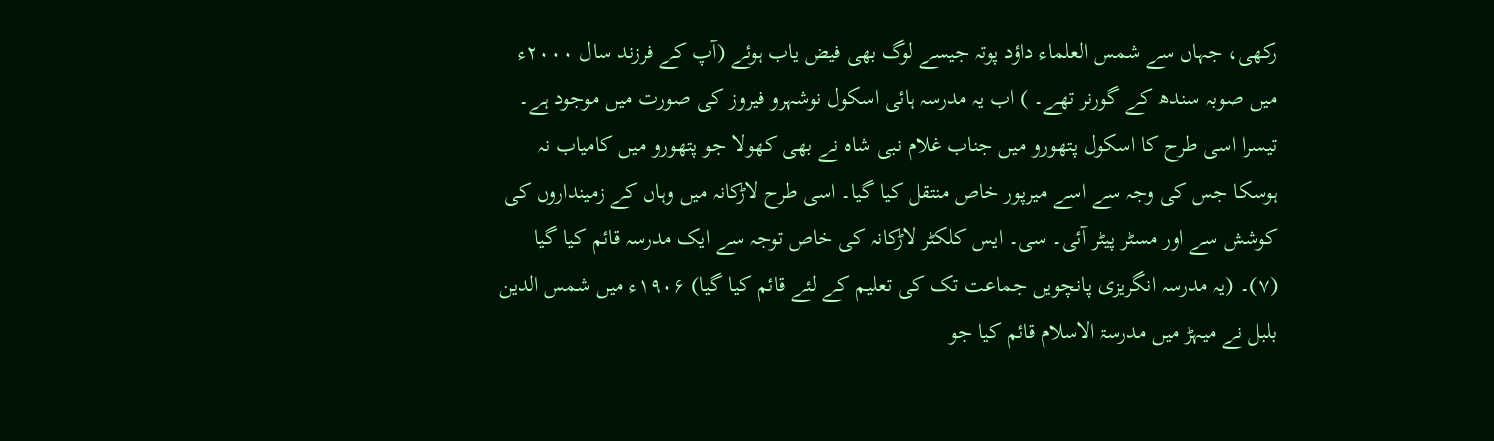رکھی، جہاں سے شمس العلماء داؤد پوتہ جیسے لوگ بھی فیض یاب ہوئے (آپ کے فرزند سال ۲۰۰۰ء میں صوبہ سندھ کے گورنر تھے۔ ) اب یہ مدرسہ ہائی اسکول نوشہرو فیروز کی صورت میں موجود ہے۔ تیسرا اسی طرح کا اسکول پتھورو میں جناب غلام نبی شاہ نے بھی کھولا جو پتھورو میں کامیاب نہ ہوسکا جس کی وجہ سے اسے میرپور خاص منتقل کیا گیا۔ اسی طرح لاڑکانہ میں وہاں کے زمینداروں کی کوشش سے اور مسٹر پیٹر آئی۔ سی۔ ایس کلکٹر لاڑکانہ کی خاص توجہ سے ایک مدرسہ قائم کیا گیا (۷)۔ (یہ مدرسہ انگریزی پانچویں جماعت تک کی تعلیم کے لئے قائم کیا گیا) ۱۹۰۶ء میں شمس الدین بلبل نے میہڑ میں مدرسۃ الاسلام قائم کیا جو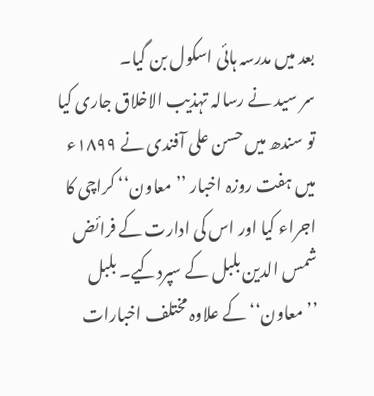بعد میں مدرسہ ہائی اسکول بن گیا۔
سر سید نے رسالہ تہذیب الاخلاق جاری کیا تو سندھ میں حسن علی آفندی نے ۱۸۹۹ء میں ہفت روزہ اخبار ’’معاون‘‘ کراچی کا اجراء کیا اور اس کی ادارت کے فرائض شمس الدین بلبل کے سپردکیے۔ بلبل ’’معاون‘‘ کے علاوہ مختلف اخبارات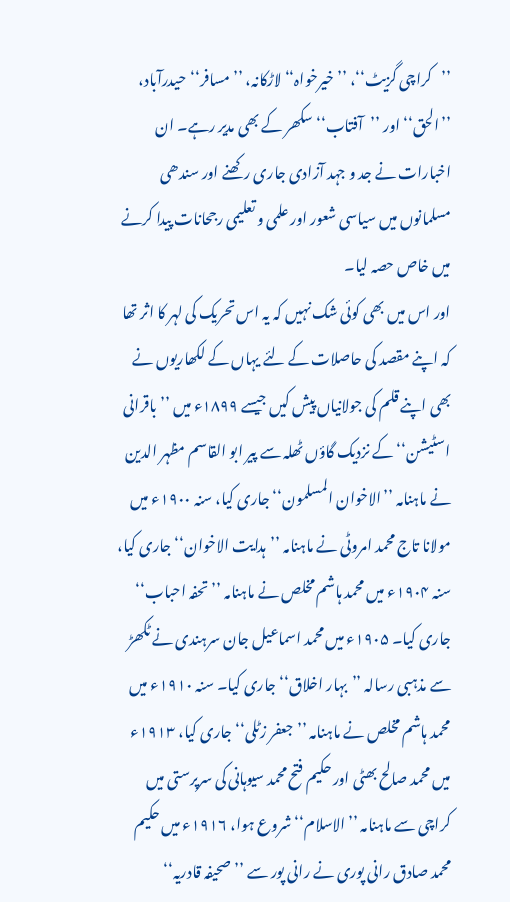’’کراچی گزیٹ‘‘، ’’خیرخواہ‘‘ لاڑکانہ، ’’مسافر‘‘حیدرآباد، ’’الحق‘‘ اور ’’آفتاب‘‘ سکھر کے بھی مدیر رہے۔ ان اخبارات نے جد و جہد آزادی جاری رکھنے اور سندھی مسلمانوں میں سیاسی شعور اور علمی و تعلیمی رجحانات پیدا کرنے میں خاص حصہ لیا۔
اور اس میں بھی کوئی شک نہیں کہ یہ اس تحریک کی لہر کا اثر تھا کہ اپنے مقصد کی حاصلات کے لئے یہاں کے لکھاریوں نے بھی اپنے قلم کی جولانیاں پیش کیں جیسے ۱۸۹۹ء میں ’’باقرانی اسٹیشن‘‘ کے نزدیک گاؤں ٹھلہ سے پیر ابو القاسم مظہر الدین نے ماہنامہ ’’الاخوان المسلمون‘‘ جاری کیا، سنہ ۱۹۰۰ء میں مولانا تاج محمد امروٹی نے ماہنامہ ’’ہدایت الاخوان‘‘ جاری کیا، سنہ ۱۹۰۴ء میں محمد ہاشم مخلص نے ماہنامہ ’’تحفہ احباب‘‘ جاری کیا۔ ۱۹۰۵ء میں محمد اسماعیل جان سرہندی نے ٹکھڑ سے مذہبی رسالہ ’’بہار اخلاق‘‘ جاری کیا۔ سنہ ۱۹۱۰ء میں محمد ہاشم مخلص نے ماہنامہ ’’جعفر زٹلی‘‘ جاری کیا، ۱۹۱۳ء میں محمد صالح بھٹی اور حکیم فتح محمد سیوہانی کی سرپرستی میں کراچی سے ماہنامہ ’’الاسلام‘‘ شروع ہوا، ۱۹۱۶ء میں حکیم محمد صادق رانی پوری نے رانی پور سے ’’صحیفہ قادریہ‘‘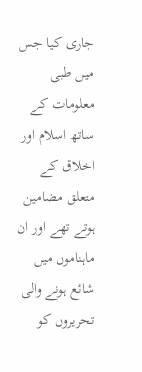جاری کیا جس میں طبی معلومات کے ساتھ اسلام اور اخلاق کے متعلق مضامین ہوتے تھے اور ان ماہناموں میں شائع ہونے والی تحریروں کو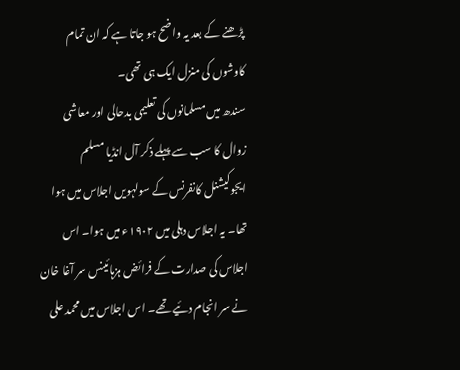پڑھنے کے بعد یہ واضح ہو جاتا ہے کہ ان تمام کاوشوں کی منزل ایک ہی تھی۔
سندھ میں مسلمانوں کی تعلیمی بدحالی اور معاشی زوال کا سب سے پہلے ذکر آل انڈیا مسلم ایجوکیشنل کانفرنس کے سولہویں اجلاس میں ہوا تھا۔ یہ اجلاس دہلی میں ۱۹۰۲ء میں ہوا۔ اس اجلاس کی صدارت کے فرائض ہزہائینس سر آغا خان نے سر انجام دئیے تھے۔ اس اجلاس میں محمد علی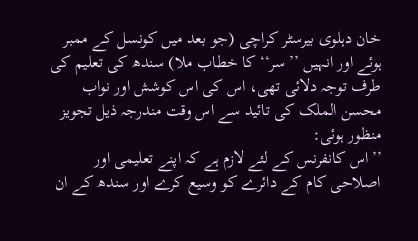خان دہلوی بیرسٹر کراچی (جو بعد میں کونسل کے ممبر ہوئے اور انہیں ’’سر‘‘ کا خطاب ملا) سندھ کی تعلیم کی طرف توجہ دلائی تھی، اس کی اس کوشش اور نواب محسن الملک کی تائید سے اس وقت مندرجہ ذیل تجویز منظور ہوئی:
’’اس کانفرنس کے لئے لازم ہے کہ اپنے تعلیمی اور اصلاحی کام کے دائرے کو وسیع کرے اور سندھ کے ان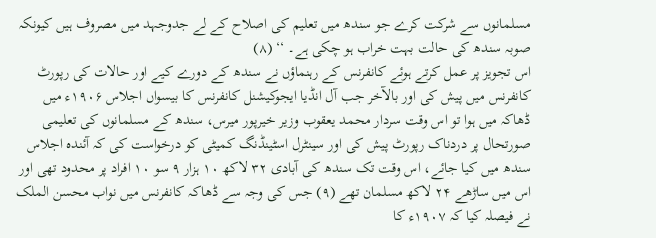مسلمانوں سے شرکت کرے جو سندھ میں تعلیم کی اصلاح کے لے جدوجہد میں مصروف ہیں کیونکہ صوبہ سندھ کی حالت بہت خراب ہو چکی ہے۔ ‘‘ (۸)
اس تجویز پر عمل کرتے ہوئے کانفرنس کے رہنماؤں نے سندھ کے دورے کیے اور حالات کی رپورٹ کانفرنس میں پیش کی اور بالآخر جب آل انڈیا ایجوکیشنل کانفرنس کا بیسواں اجلاس ۱۹۰۶ء میں ڈھاکہ میں ہوا تو اس وقت سردار محمد یعقوب وزیر خیرپور میرس، سندھ کے مسلمانوں کی تعلیمی صورتحال پر دردناک رپورٹ پیش کی اور سینٹرل اسٹینڈنگ کمیٹی کو درخواست کی کہ آئندہ اجلاس سندھ میں کیا جائے، اس وقت تک سندھ کی آبادی ۳۲ لاکھ ۱۰ ہزار ۹ سو ۱۰ افراد پر محدود تھی اور اس میں ساڑھے ۲۴ لاکھ مسلمان تھے (۹) جس کی وجہ سے ڈھاکہ کانفرنس میں نواب محسن الملک نے فیصلہ کیا کہ ۱۹۰۷ء کا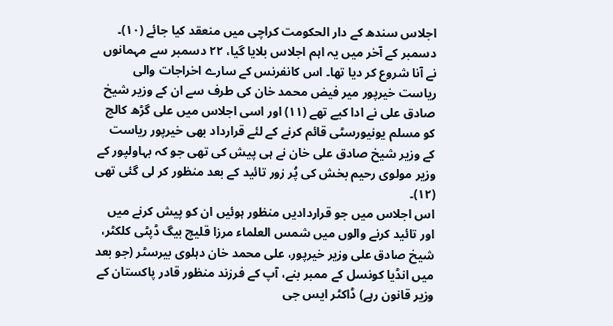اجلاس سندھ کے دار الحکومت کراچی میں منعقد کیا جائے (۱۰)۔
دسمبر کے آخر میں یہ اہم اجلاس بلایا گیا، ۲۲ دسمبر سے مہمانوں نے آنا شروع کر دیا تھا۔ اس کانفرنس کے سارے اخراجات والی ریاست خیرپور میر فیض محمد خان کی طرف سے ان کے وزیر شیخ صادق علی نے ادا کیے تھے (۱۱) اور اسی اجلاس میں علی گڑھ کالج کو مسلم یونیورسٹی قائم کرنے کے لئے قرارداد بھی خیرپور ریاست کے وزیر شیخ صادق علی خان نے ہی پیش کی تھی جو کہ بہاولپور کے وزیر مولوی رحیم بخش کی پُر زور تائید کے بعد منظور کر لی گئی تھی (۱۲)۔
اس اجلاس میں جو قراردادیں منظور ہوئیں ان کو پیش کرنے میں اور تائید کرنے والوں میں شمس العلماء مرزا قلیچ بیگ ڈپٹی کلکٹر، شیخ صادق علی وزیر خیرپور، علی محمد خان دہلوی بیرسٹر (جو بعد میں انڈیا کونسل کے ممبر بنے، آپ کے فرزند منظور قادر پاکستان کے وزیر قانون رہے) ڈاکٹر ایس جی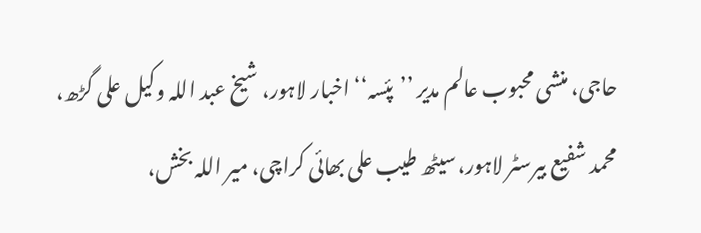حاجی، منشی محبوب عالم مدیر ’’پئسہ‘‘ اخبار لاہور، شیخ عبد اللہ وکیل علی گڑھ، محمد شفیع بیرسٹر لاہور، سیٹھ طیب علی بھائی کراچی، میر اللہ بخش،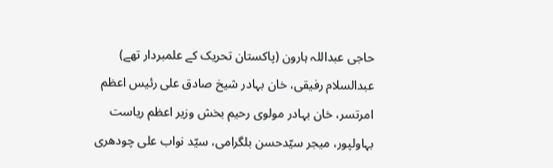حاجی عبداللہ ہارون (پاکستان تحریک کے علمبردار تھے) عبدالسلام رفیقی، خان بہادر شیخ صادق علی رئیس اعظم امرتسر، خان بہادر مولوی رحیم بخش وزیر اعظم ریاست بہاولپور، میجر سیّدحسن بلگرامی، سیّد نواب علی چودھری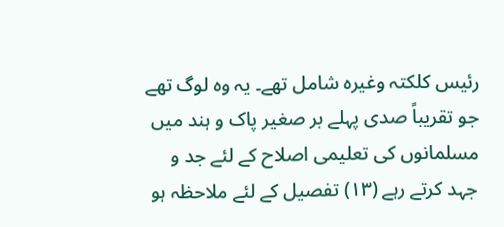رئیس کلکتہ وغیرہ شامل تھے۔ یہ وہ لوگ تھے جو تقریباً صدی پہلے بر صغیر پاک و ہند میں مسلمانوں کی تعلیمی اصلاح کے لئے جد و جہد کرتے رہے (۱۳) تفصیل کے لئے ملاحظہ ہو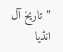’’تاریخ آل انڈیا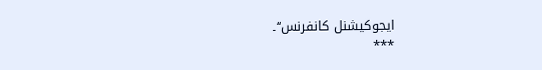ایجوکیشنل کانفرنس‘‘۔
٭٭٭